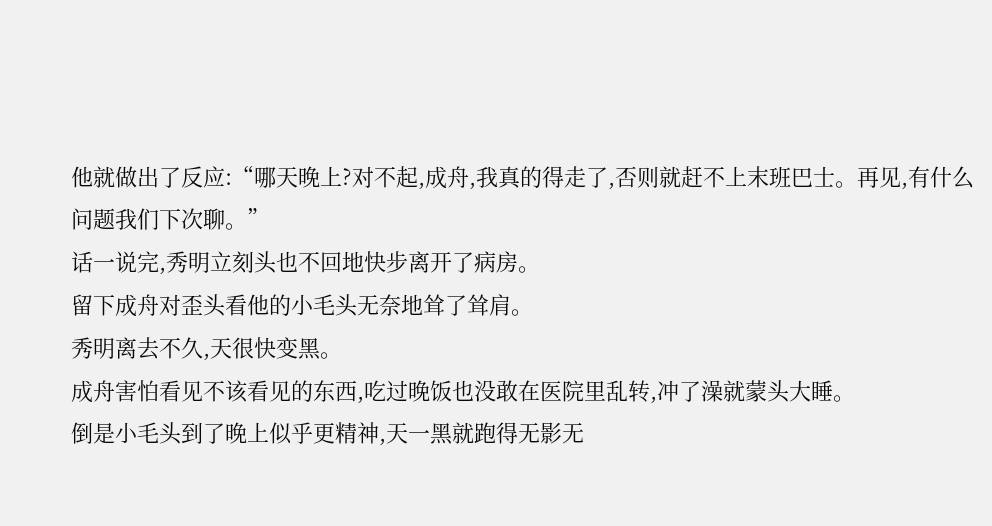他就做出了反应:“哪天晚上?对不起,成舟,我真的得走了,否则就赶不上末班巴士。再见,有什么问题我们下次聊。”
话一说完,秀明立刻头也不回地快步离开了病房。
留下成舟对歪头看他的小毛头无奈地耸了耸肩。
秀明离去不久,天很快变黑。
成舟害怕看见不该看见的东西,吃过晚饭也没敢在医院里乱转,冲了澡就蒙头大睡。
倒是小毛头到了晚上似乎更精神,天一黑就跑得无影无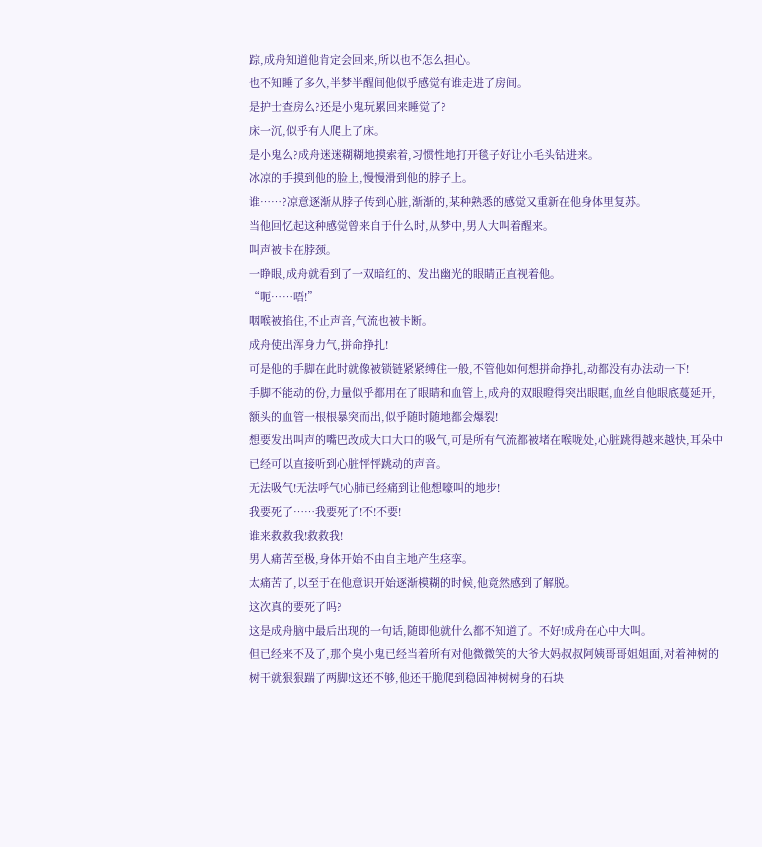踪,成舟知道他肯定会回来,所以也不怎么担心。
也不知睡了多久,半梦半醒间他似乎感觉有谁走进了房间。
是护士查房么?还是小鬼玩累回来睡觉了?
床一沉,似乎有人爬上了床。
是小鬼么?成舟迷迷糊糊地摸索着,习惯性地打开毯子好让小毛头钻进来。
冰凉的手摸到他的脸上,慢慢滑到他的脖子上。
谁……?凉意逐渐从脖子传到心脏,渐渐的,某种熟悉的感觉又重新在他身体里复苏。
当他回忆起这种感觉曾来自于什么时,从梦中,男人大叫着醒来。
叫声被卡在脖颈。
一睁眼,成舟就看到了一双暗红的、发出幽光的眼睛正直视着他。
“呃……唔!”
咽喉被掐住,不止声音,气流也被卡断。
成舟使出浑身力气,拼命挣扎!
可是他的手脚在此时就像被锁链紧紧缚住一般,不管他如何想拼命挣扎,动都没有办法动一下!
手脚不能动的份,力量似乎都用在了眼睛和血管上,成舟的双眼瞪得突出眼眶,血丝自他眼底蔓延开,额头的血管一根根暴突而出,似乎随时随地都会爆裂!
想要发出叫声的嘴巴改成大口大口的吸气,可是所有气流都被堵在喉咙处,心脏跳得越来越快,耳朵中已经可以直接听到心脏怦怦跳动的声音。
无法吸气!无法呼气!心肺已经痛到让他想嚎叫的地步!
我要死了……我要死了!不!不要!
谁来救救我!救救我!
男人痛苦至极,身体开始不由自主地产生痉挛。
太痛苦了,以至于在他意识开始逐渐模糊的时候,他竟然感到了解脱。
这次真的要死了吗?
这是成舟脑中最后出现的一句话,随即他就什么都不知道了。不好!成舟在心中大叫。
但已经来不及了,那个臭小鬼已经当着所有对他微微笑的大爷大妈叔叔阿姨哥哥姐姐面,对着神树的树干就狠狠踹了两脚!这还不够,他还干脆爬到稳固神树树身的石块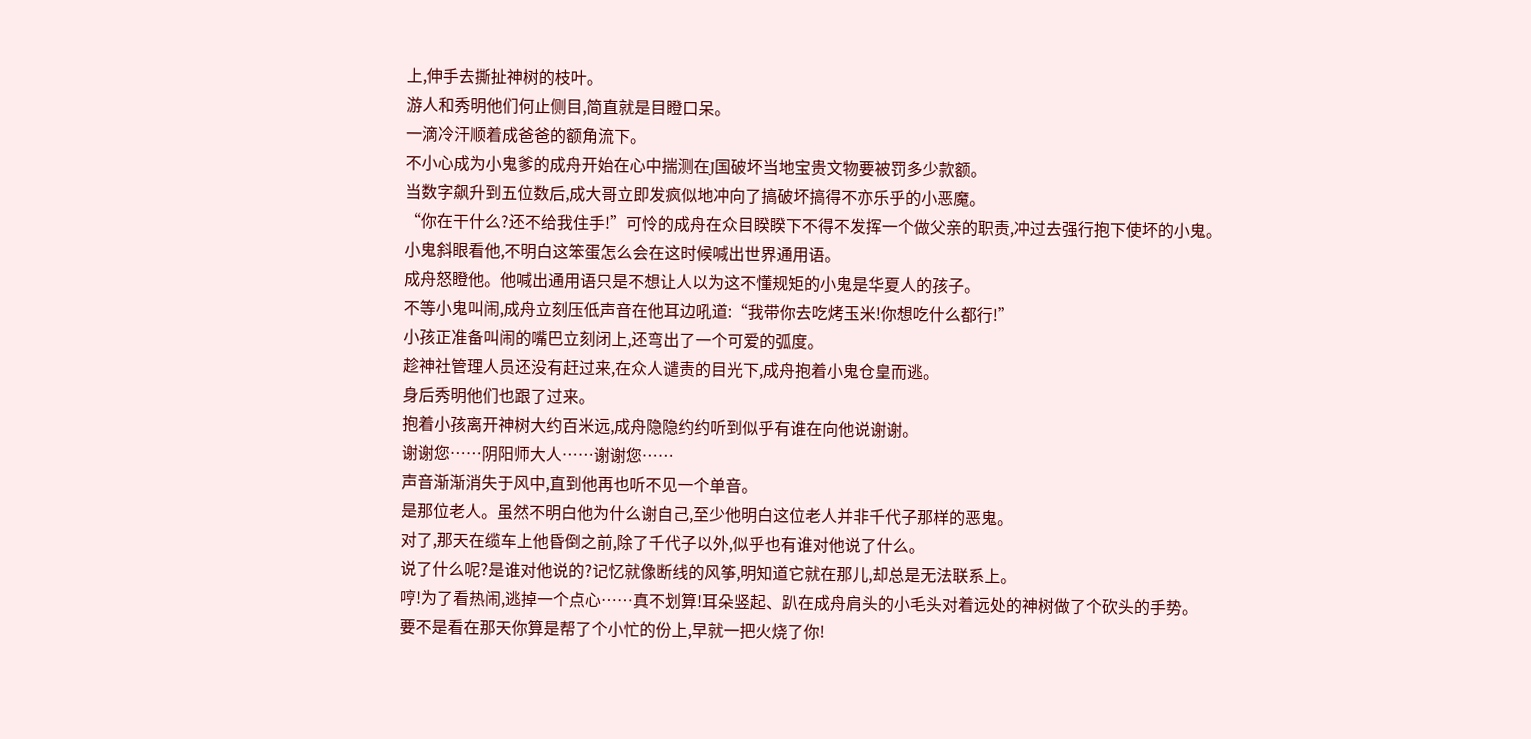上,伸手去撕扯神树的枝叶。
游人和秀明他们何止侧目,简直就是目瞪口呆。
一滴冷汗顺着成爸爸的额角流下。
不小心成为小鬼爹的成舟开始在心中揣测在J国破坏当地宝贵文物要被罚多少款额。
当数字飙升到五位数后,成大哥立即发疯似地冲向了搞破坏搞得不亦乐乎的小恶魔。
“你在干什么?还不给我住手!”可怜的成舟在众目睽睽下不得不发挥一个做父亲的职责,冲过去强行抱下使坏的小鬼。
小鬼斜眼看他,不明白这笨蛋怎么会在这时候喊出世界通用语。
成舟怒瞪他。他喊出通用语只是不想让人以为这不懂规矩的小鬼是华夏人的孩子。
不等小鬼叫闹,成舟立刻压低声音在他耳边吼道:“我带你去吃烤玉米!你想吃什么都行!”
小孩正准备叫闹的嘴巴立刻闭上,还弯出了一个可爱的弧度。
趁神社管理人员还没有赶过来,在众人谴责的目光下,成舟抱着小鬼仓皇而逃。
身后秀明他们也跟了过来。
抱着小孩离开神树大约百米远,成舟隐隐约约听到似乎有谁在向他说谢谢。
谢谢您……阴阳师大人……谢谢您……
声音渐渐消失于风中,直到他再也听不见一个单音。
是那位老人。虽然不明白他为什么谢自己,至少他明白这位老人并非千代子那样的恶鬼。
对了,那天在缆车上他昏倒之前,除了千代子以外,似乎也有谁对他说了什么。
说了什么呢?是谁对他说的?记忆就像断线的风筝,明知道它就在那儿,却总是无法联系上。
哼!为了看热闹,逃掉一个点心……真不划算!耳朵竖起、趴在成舟肩头的小毛头对着远处的神树做了个砍头的手势。
要不是看在那天你算是帮了个小忙的份上,早就一把火烧了你!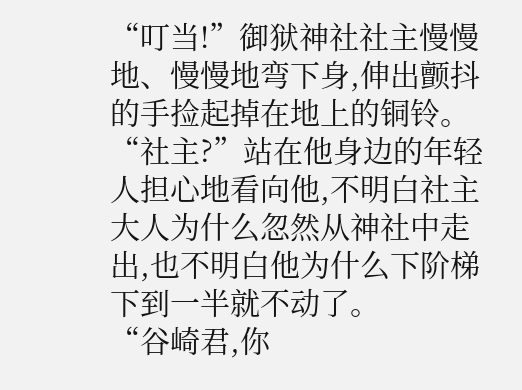“叮当!”御狱神社社主慢慢地、慢慢地弯下身,伸出颤抖的手捡起掉在地上的铜铃。
“社主?”站在他身边的年轻人担心地看向他,不明白社主大人为什么忽然从神社中走出,也不明白他为什么下阶梯下到一半就不动了。
“谷崎君,你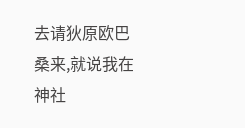去请狄原欧巴桑来,就说我在神社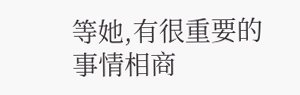等她,有很重要的事情相商